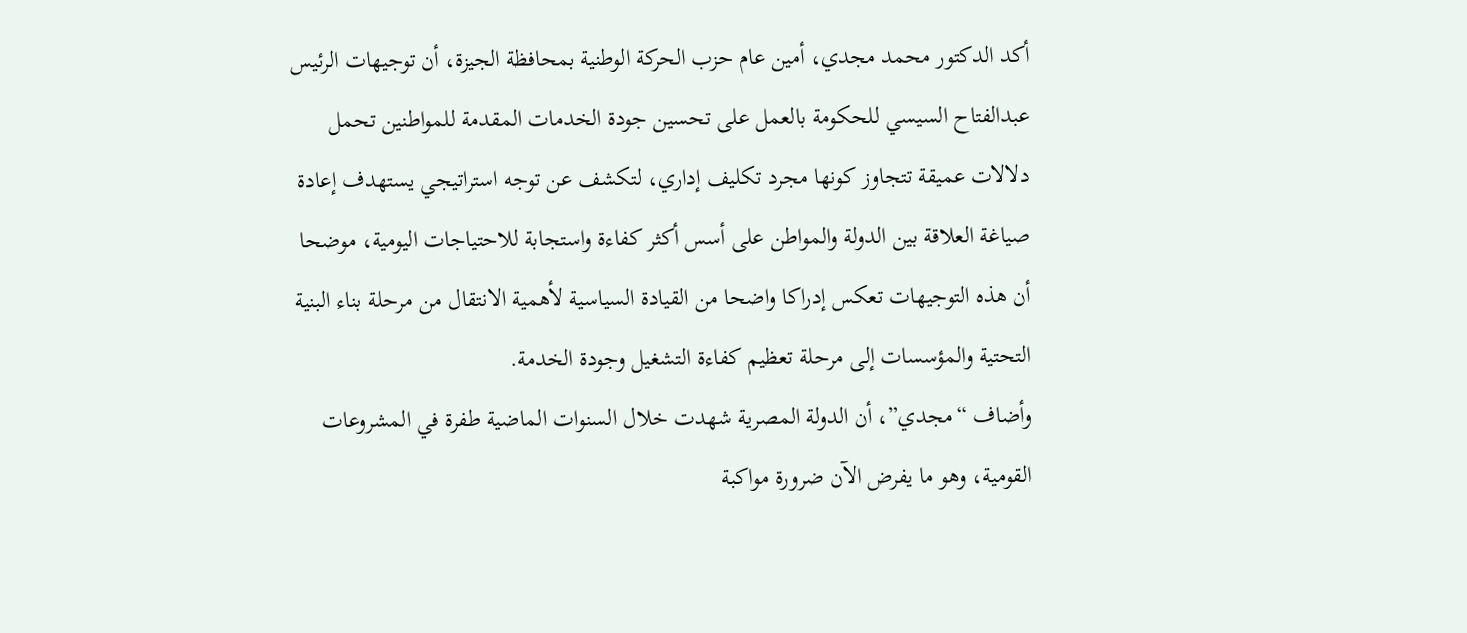أكد الدكتور محمد مجدي، أمين عام حزب الحركة الوطنية بمحافظة الجيزة، أن توجيهات الرئيس عبدالفتاح السيسي للحكومة بالعمل على تحسين جودة الخدمات المقدمة للمواطنين تحمل دلالات عميقة تتجاوز كونها مجرد تكليف إداري، لتكشف عن توجه استراتيجي يستهدف إعادة صياغة العلاقة بين الدولة والمواطن على أسس أكثر كفاءة واستجابة للاحتياجات اليومية، موضحا أن هذه التوجيهات تعكس إدراكا واضحا من القيادة السياسية لأهمية الانتقال من مرحلة بناء البنية التحتية والمؤسسات إلى مرحلة تعظيم كفاءة التشغيل وجودة الخدمة.
وأضاف “مجدي”، أن الدولة المصرية شهدت خلال السنوات الماضية طفرة في المشروعات القومية، وهو ما يفرض الآن ضرورة مواكبة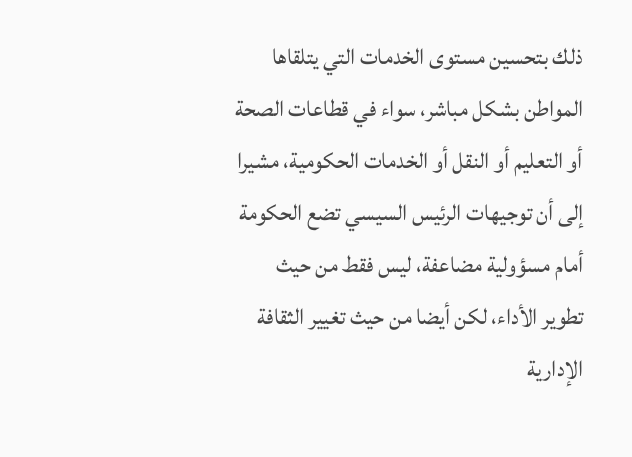ذلك بتحسين مستوى الخدمات التي يتلقاها المواطن بشكل مباشر، سواء في قطاعات الصحة أو التعليم أو النقل أو الخدمات الحكومية، مشيرا إلى أن توجيهات الرئيس السيسي تضع الحكومة أمام مسؤولية مضاعفة، ليس فقط من حيث تطوير الأداء، لكن أيضا من حيث تغيير الثقافة الإدارية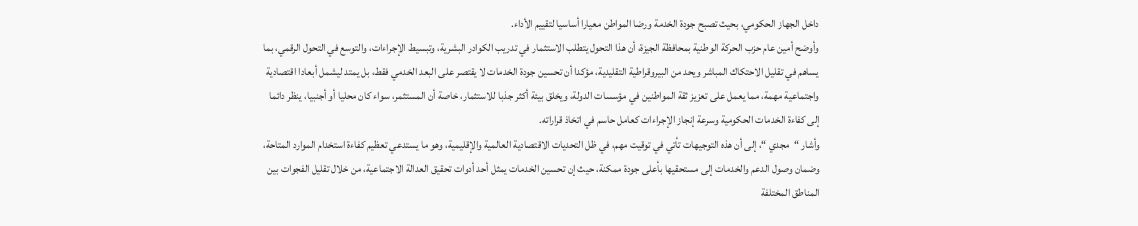داخل الجهاز الحكومي، بحيث تصبح جودة الخدمة ورضا المواطن معيارا أساسيا لتقييم الأداء.
وأوضح أمين عام حزب الحركة الوطنية بمحافظة الجيزة، أن هذا التحول يتطلب الاستثمار في تدريب الكوادر البشرية، وتبسيط الإجراءات، والتوسع في التحول الرقمي، بما يساهم في تقليل الاحتكاك المباشر ويحد من البيروقراطية التقليدية، مؤكدا أن تحسين جودة الخدمات لا يقتصر على البعد الخدمي فقط، بل يمتد ليشمل أبعادا اقتصادية واجتماعية مهمة، مما يعمل على تعزيز ثقة المواطنين في مؤسسات الدولة، ويخلق بيئة أكثر جذبا للاستثمار، خاصة أن المستثمر، سواء كان محليا أو أجنبيا، ينظر دائما إلى كفاءة الخدمات الحكومية وسرعة إنجاز الإجراءات كعامل حاسم في اتخاذ قراراته.
وأشار “مجدي “، إلى أن هذه التوجيهات تأتي في توقيت مهم، في ظل التحديات الاقتصادية العالمية والإقليمية، وهو ما يستدعي تعظيم كفاءة استخدام الموارد المتاحة، وضمان وصول الدعم والخدمات إلى مستحقيها بأعلى جودة ممكنة، حيث إن تحسين الخدمات يمثل أحد أدوات تحقيق العدالة الاجتماعية، من خلال تقليل الفجوات بين المناطق المختلفة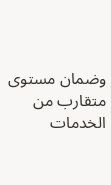وضمان مستوى متقارب من الخدمات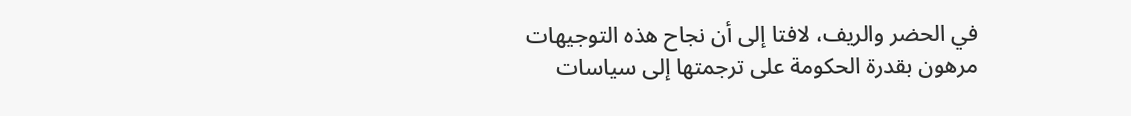في الحضر والريف، لافتا إلى أن نجاح هذه التوجيهات مرهون بقدرة الحكومة على ترجمتها إلى سياسات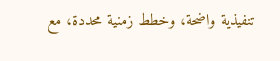تنفيذية واضحة، وخطط زمنية محددة، مع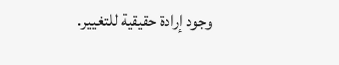وجود إرادة حقيقية للتغيير.